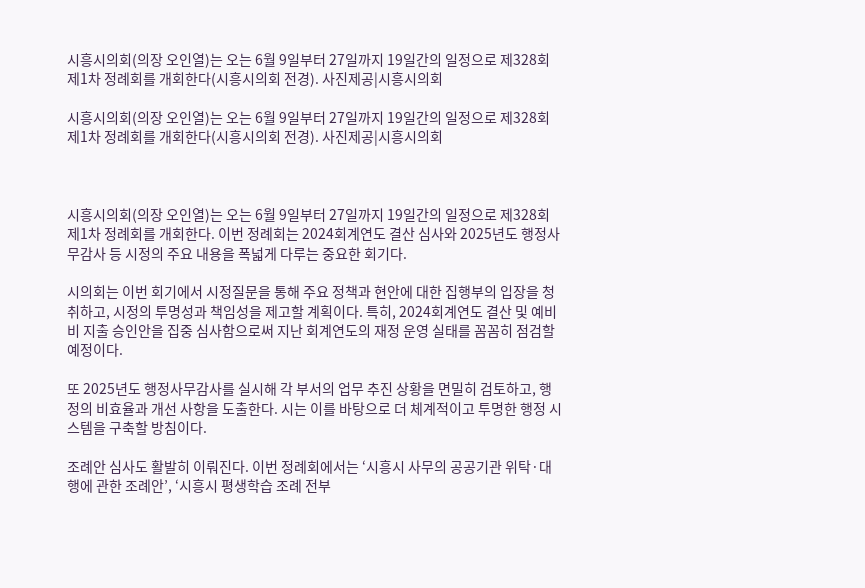시흥시의회(의장 오인열)는 오는 6월 9일부터 27일까지 19일간의 일정으로 제328회 제1차 정례회를 개회한다(시흥시의회 전경). 사진제공|시흥시의회

시흥시의회(의장 오인열)는 오는 6월 9일부터 27일까지 19일간의 일정으로 제328회 제1차 정례회를 개회한다(시흥시의회 전경). 사진제공|시흥시의회



시흥시의회(의장 오인열)는 오는 6월 9일부터 27일까지 19일간의 일정으로 제328회 제1차 정례회를 개회한다. 이번 정례회는 2024회계연도 결산 심사와 2025년도 행정사무감사 등 시정의 주요 내용을 폭넓게 다루는 중요한 회기다.

시의회는 이번 회기에서 시정질문을 통해 주요 정책과 현안에 대한 집행부의 입장을 청취하고, 시정의 투명성과 책임성을 제고할 계획이다. 특히, 2024회계연도 결산 및 예비비 지출 승인안을 집중 심사함으로써 지난 회계연도의 재정 운영 실태를 꼼꼼히 점검할 예정이다.

또 2025년도 행정사무감사를 실시해 각 부서의 업무 추진 상황을 면밀히 검토하고, 행정의 비효율과 개선 사항을 도출한다. 시는 이를 바탕으로 더 체계적이고 투명한 행정 시스템을 구축할 방침이다.

조례안 심사도 활발히 이뤄진다. 이번 정례회에서는 ‘시흥시 사무의 공공기관 위탁·대행에 관한 조례안’, ‘시흥시 평생학습 조례 전부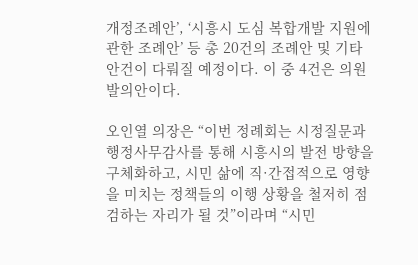개정조례안’, ‘시흥시 도심 복합개발 지원에 관한 조례안’ 등 총 20건의 조례안 및 기타 안건이 다뤄질 예정이다. 이 중 4건은 의원 발의안이다.

오인열 의장은 “이번 정례회는 시정질문과 행정사무감사를 통해 시흥시의 발전 방향을 구체화하고, 시민 삶에 직·간접적으로 영향을 미치는 정책들의 이행 상황을 철저히 점검하는 자리가 될 것”이라며 “시민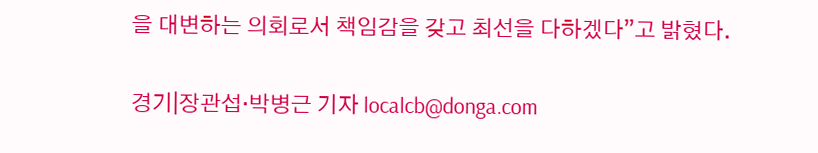을 대변하는 의회로서 책임감을 갖고 최선을 다하겠다”고 밝혔다.

경기|장관섭·박병근 기자 localcb@donga.com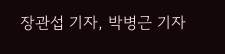장관섭 기자, 박병근 기자